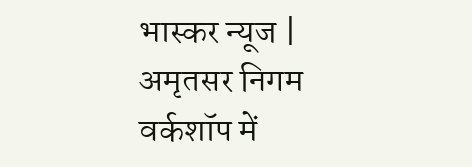भास्कर न्यूज | अमृतसर निगम वर्कशॉप में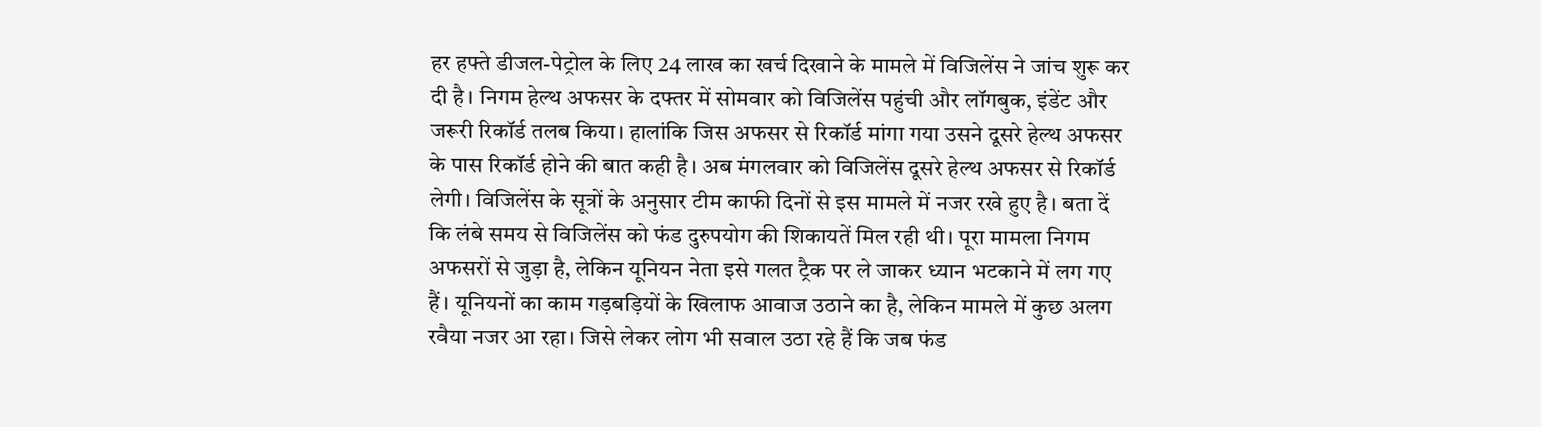हर हफ्ते डीजल-पेट्रोल के लिए 24 लाख का खर्च दिखाने के मामले में विजिलेंस ने जांच शुरू कर दी है। निगम हेल्थ अफसर के दफ्तर में सोमवार को विजिलेंस पहुंची और लॉगबुक, इंडेंट और जरूरी रिकॉर्ड तलब किया। हालांकि जिस अफसर से रिकॉर्ड मांगा गया उसने दूसरे हेल्थ अफसर के पास रिकॉर्ड होने की बात कही है। अब मंगलवार को विजिलेंस दूसरे हेल्थ अफसर से रिकॉर्ड लेगी। विजिलेंस के सूत्रों के अनुसार टीम काफी दिनों से इस मामले में नजर रखे हुए है। बता दें कि लंबे समय से विजिलेंस को फंड दुरुपयोग की शिकायतें मिल रही थी। पूरा मामला निगम अफसरों से जुड़ा है, लेकिन यूनियन नेता इसे गलत ट्रैक पर ले जाकर ध्यान भटकाने में लग गए हैं। यूनियनों का काम गड़बड़ियों के खिलाफ आवाज उठाने का है, लेकिन मामले में कुछ अलग रवैया नजर आ रहा। जिसे लेकर लोग भी सवाल उठा रहे हैं कि जब फंड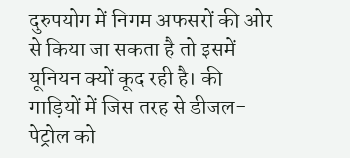दुरुपयोग में निगम अफसरों की ओर से किया जा सकता है तो इसमें यूनियन क्यों कूद रही है। की गाड़ियों में जिस तरह से डीजल-पेट्रोल को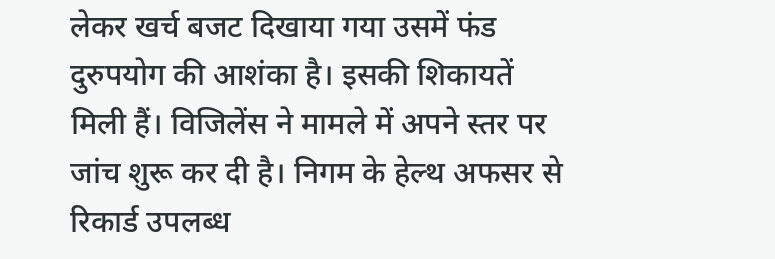लेकर खर्च बजट दिखाया गया उसमें फंड दुरुपयोग की आशंका है। इसकी शिकायतें मिली हैं। विजिलेंस ने मामले में अपने स्तर पर जांच शुरू कर दी है। निगम के हेल्थ अफसर से रिकार्ड उपलब्ध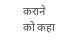कराने को कहा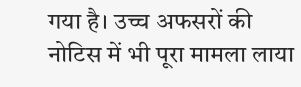गया है। उच्च अफसरों की नोटिस में भी पूरा मामला लाया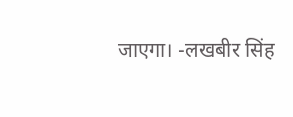जाएगा। -लखबीर सिंह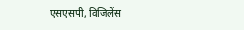एसएसपी, विजिलेंस